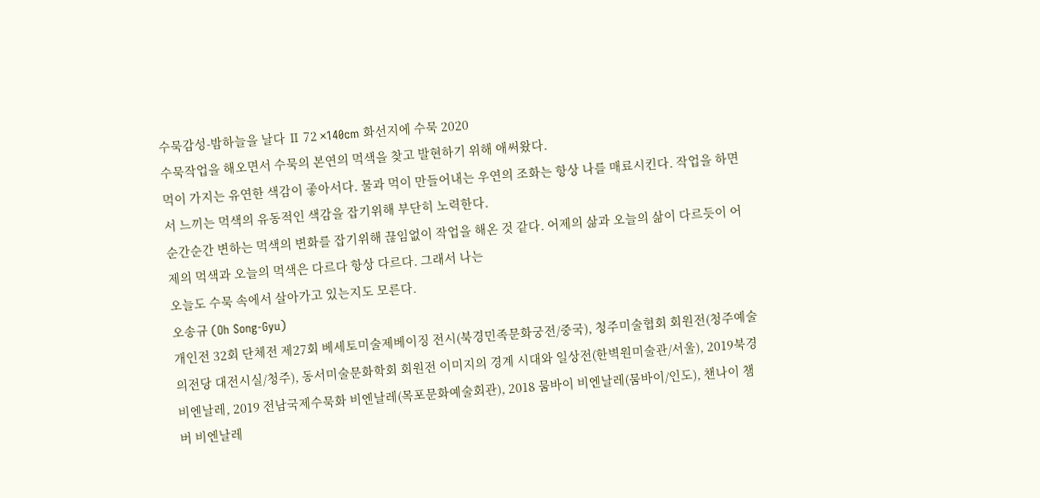수묵감성-밤하늘을 날다 Ⅱ 72 ×140cm 화선지에 수묵 2020
수묵작업을 해오면서 수묵의 본연의 먹색을 찾고 발현하기 위해 애써왔다.
먹이 가지는 유연한 색감이 좋아서다. 물과 먹이 만들어내는 우연의 조화는 항상 나를 매료시킨다. 작업을 하면서 느끼는 먹색의 유동적인 색감을 잡기위해 부단히 노력한다.
순간순간 변하는 먹색의 변화를 잡기위해 끊임없이 작업을 해온 것 같다. 어제의 삶과 오늘의 삶이 다르듯이 어제의 먹색과 오늘의 먹색은 다르다 항상 다르다. 그래서 나는
오늘도 수묵 속에서 살아가고 있는지도 모른다.
오송규 (Oh Song-Gyu)
개인전 32회 단체전 제27회 베세토미술제베이징 전시(북경민족문화궁전/중국), 청주미술협회 회원전(청주예술의전당 대전시실/청주), 동서미술문화학회 회원전 이미지의 경계 시대와 일상전(한벽원미술관/서울), 2019북경비엔날레, 2019 전남국제수묵화 비엔날레(목포문화예술회관), 2018 뭄바이 비엔날레(뭄바이/인도), 챈나이 챔버 비엔날레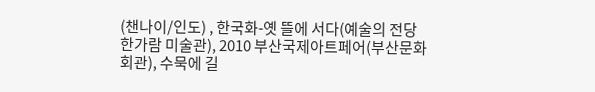(챈나이/인도) , 한국화-옛 뜰에 서다(예술의 전당 한가람 미술관), 2010 부산국제아트페어(부산문화회관), 수묵에 길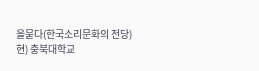을묻다(한국소리문화의 전당) 현) 충북대학교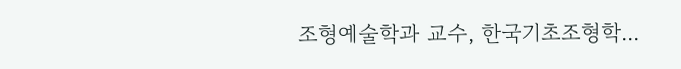조형예술학과 교수, 한국기초조형학...